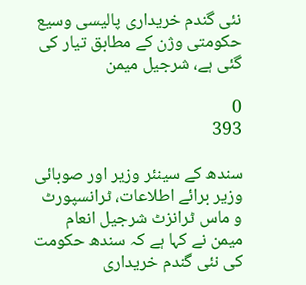نئی گندم خریداری پالیسی وسیع حکومتی وژن کے مطابق تیار کی گئی ہے، شرجیل میمن

0
393

سندھ کے سینئر وزیر اور صوبائی وزیر برائے اطلاعات، ٹرانسپورٹ و ماس ٹرانزٹ شرجیل انعام میمن نے کہا ہے کہ سندھ حکومت کی نئی گندم خریداری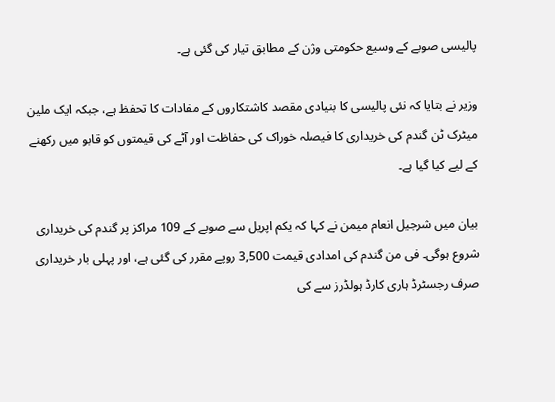پالیسی صوبے کے وسیع حکومتی وژن کے مطابق تیار کی گئی ہے۔

وزیر نے بتایا کہ نئی پالیسی کا بنیادی مقصد کاشتکاروں کے مفادات کا تحفظ ہے، جبکہ ایک ملین میٹرک ٹن گندم کی خریداری کا فیصلہ خوراک کی حفاظت اور آٹے کی قیمتوں کو قابو میں رکھنے کے لیے کیا گیا ہے۔

بیان میں شرجیل انعام میمن نے کہا کہ یکم اپریل سے صوبے کے 109 مراکز پر گندم کی خریداری شروع ہوگی۔ فی من گندم کی امدادی قیمت 3,500 روپے مقرر کی گئی ہے، اور پہلی بار خریداری صرف رجسٹرڈ ہاری کارڈ ہولڈرز سے کی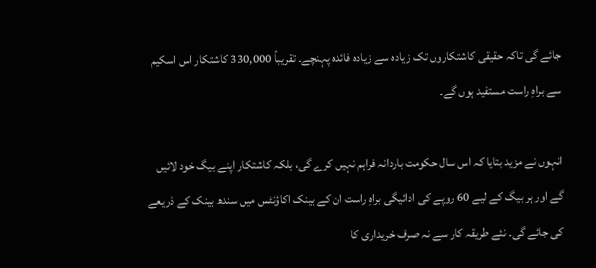جائے گی تاکہ حقیقی کاشتکاروں تک زیادہ سے زیادہ فائدہ پہنچے۔ تقریباً 330,000 کاشتکار اس اسکیم سے براہِ راست مستفید ہوں گے۔

انہوں نے مزید بتایا کہ اس سال حکومت باردانہ فراہم نہیں کرے گی، بلکہ کاشتکار اپنے بیگ خود لائیں گے اور ہر بیگ کے لیے 60 روپے کی ادائیگی براہِ راست ان کے بینک اکاؤنٹس میں سندھ بینک کے ذریعے کی جائے گی۔ نئے طریقہ کار سے نہ صرف خریداری کا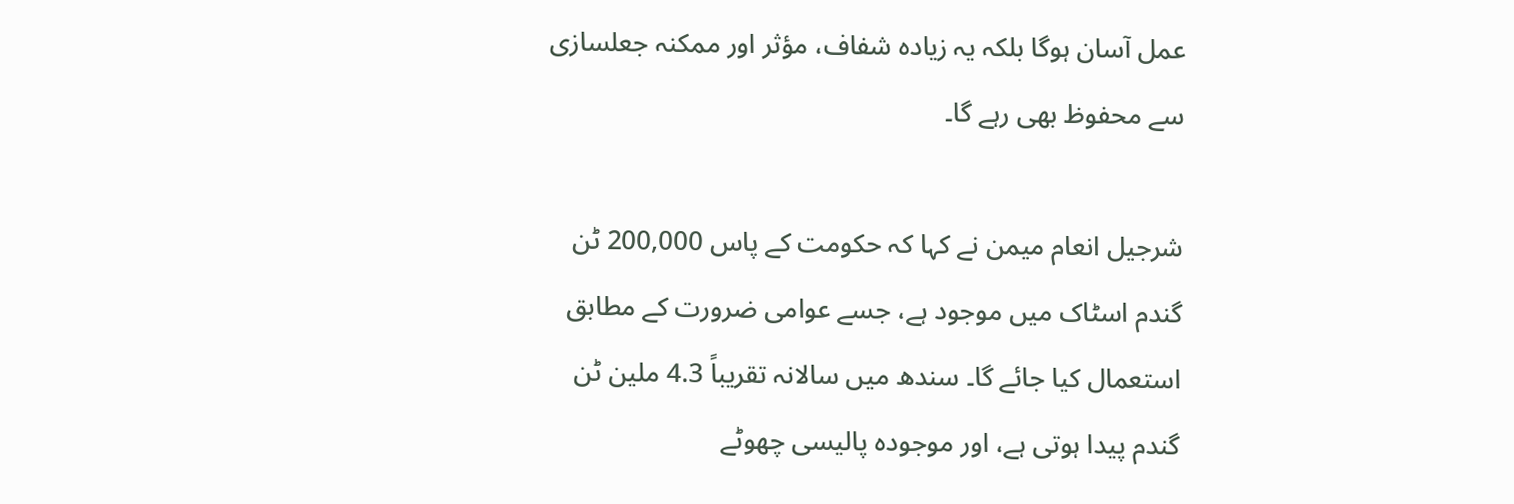عمل آسان ہوگا بلکہ یہ زیادہ شفاف، مؤثر اور ممکنہ جعلسازی سے محفوظ بھی رہے گا۔

شرجیل انعام میمن نے کہا کہ حکومت کے پاس 200,000 ٹن گندم اسٹاک میں موجود ہے، جسے عوامی ضرورت کے مطابق استعمال کیا جائے گا۔ سندھ میں سالانہ تقریباً 4.3 ملین ٹن گندم پیدا ہوتی ہے، اور موجودہ پالیسی چھوٹے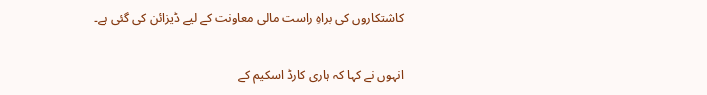کاشتکاروں کی براہِ راست مالی معاونت کے لیے ڈیزائن کی گئی ہے۔

انہوں نے کہا کہ ہاری کارڈ اسکیم کے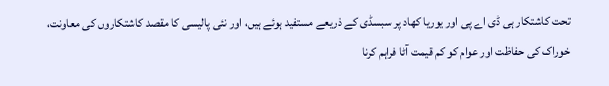تحت کاشتکار ہی ڈی اے پی اور یوریا کھاد پر سبسڈی کے ذریعے مستفید ہوئے ہیں، اور نئی پالیسی کا مقصد کاشتکاروں کی معاونت، خوراک کی حفاظت اور عوام کو کم قیمت آٹا فراہم کرنا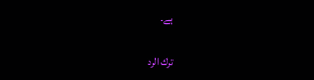ہے۔

ترك الرد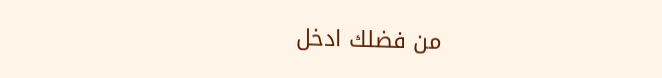من فضلك ادخل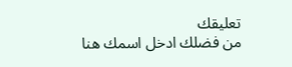تعليقك
من فضلك ادخل اسمك هنا